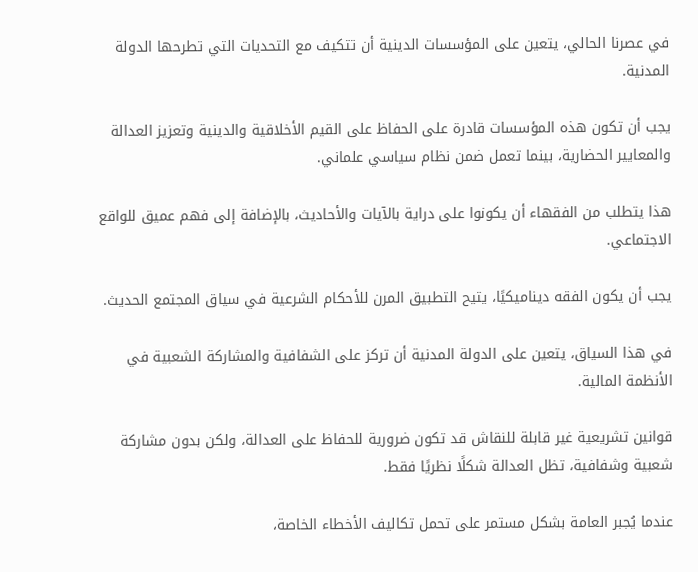في عصرنا الحالي، يتعين على المؤسسات الدينية أن تتكيف مع التحديات التي تطرحها الدولة المدنية.

يجب أن تكون هذه المؤسسات قادرة على الحفاظ على القيم الأخلاقية والدينية وتعزيز العدالة والمعايير الحضارية، بينما تعمل ضمن نظام سياسي علماني.

هذا يتطلب من الفقهاء أن يكونوا على دراية بالآيات والأحاديث، بالإضافة إلى فهم عميق للواقع الاجتماعي.

يجب أن يكون الفقه ديناميكيًا، يتيح التطبيق المرن للأحكام الشرعية في سياق المجتمع الحديث.

في هذا السياق، يتعين على الدولة المدنية أن تركز على الشفافية والمشاركة الشعبية في الأنظمة المالية.

قوانين تشريعية غير قابلة للنقاش قد تكون ضرورية للحفاظ على العدالة، ولكن بدون مشاركة شعبية وشفافية، تظل العدالة شكلًا نظريًا فقط.

عندما يُجبر العامة بشكل مستمر على تحمل تكاليف الأخطاء الخاصة،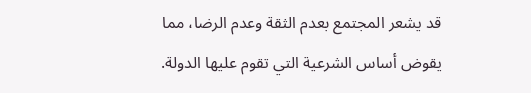قد يشعر المجتمع بعدم الثقة وعدم الرضا، مما يقوض أساس الشرعية التي تقوم عليها الدولة.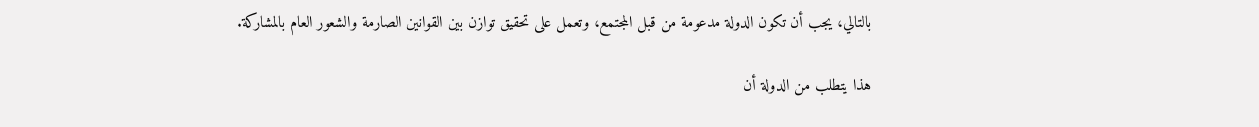بالتالي، يجب أن تكون الدولة مدعومة من قبل المجتمع، وتعمل على تحقيق توازن بين القوانين الصارمة والشعور العام بالمشاركة.

هذا يتطلب من الدولة أن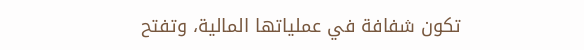تكون شفافة في عملياتها المالية، وتفتح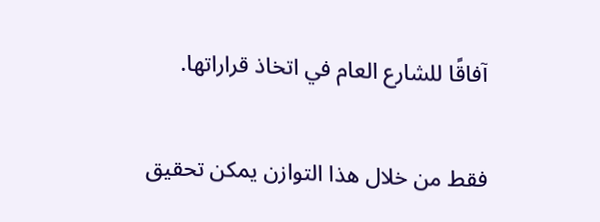آفاقًا للشارع العام في اتخاذ قراراتها.

فقط من خلال هذا التوازن يمكن تحقيق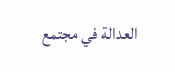العدالة في مجتمع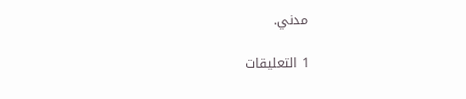مدني.

1 التعليقات